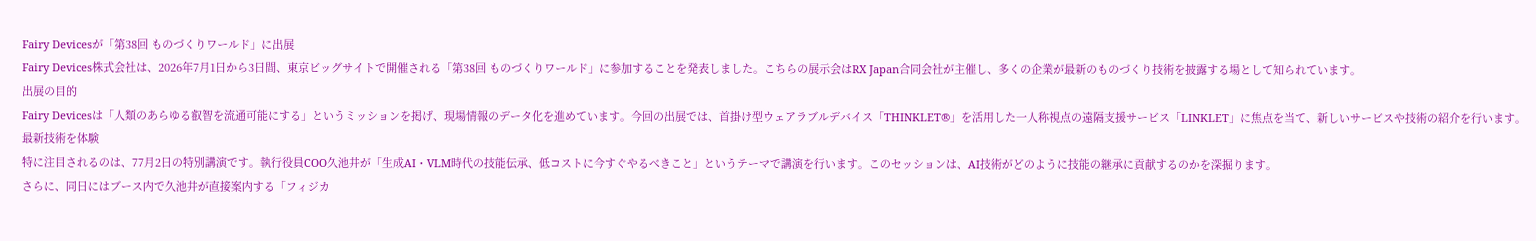Fairy Devicesが「第38回 ものづくりワールド」に出展
Fairy Devices株式会社は、2026年7月1日から3日間、東京ビッグサイトで開催される「第38回 ものづくりワールド」に参加することを発表しました。こちらの展示会はRX Japan合同会社が主催し、多くの企業が最新のものづくり技術を披露する場として知られています。
出展の目的
Fairy Devicesは「人類のあらゆる叡智を流通可能にする」というミッションを掲げ、現場情報のデータ化を進めています。今回の出展では、首掛け型ウェアラブルデバイス「THINKLET®」を活用した一人称視点の遠隔支援サービス「LINKLET」に焦点を当て、新しいサービスや技術の紹介を行います。
最新技術を体験
特に注目されるのは、77月2日の特別講演です。執行役員COO久池井が「生成AI・VLM時代の技能伝承、低コストに今すぐやるべきこと」というテーマで講演を行います。このセッションは、AI技術がどのように技能の継承に貢献するのかを深掘ります。
さらに、同日にはブース内で久池井が直接案内する「フィジカ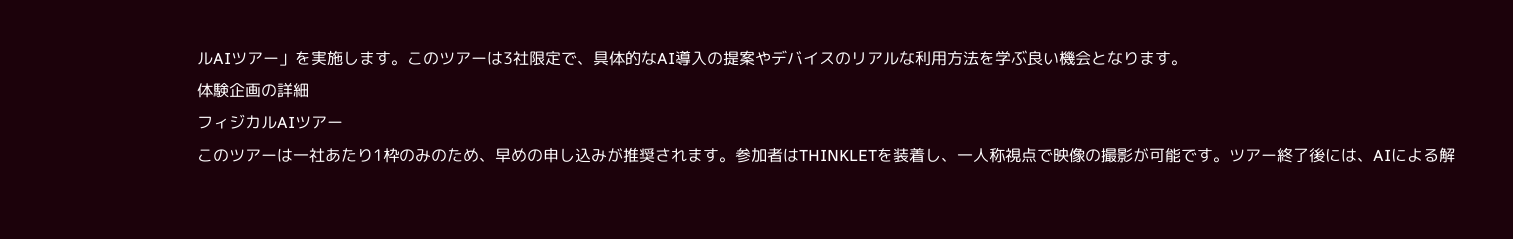ルAIツアー」を実施します。このツアーは3社限定で、具体的なAI導入の提案やデバイスのリアルな利用方法を学ぶ良い機会となります。
体験企画の詳細
フィジカルAIツアー
このツアーは一社あたり1枠のみのため、早めの申し込みが推奨されます。参加者はTHINKLETを装着し、一人称視点で映像の撮影が可能です。ツアー終了後には、AIによる解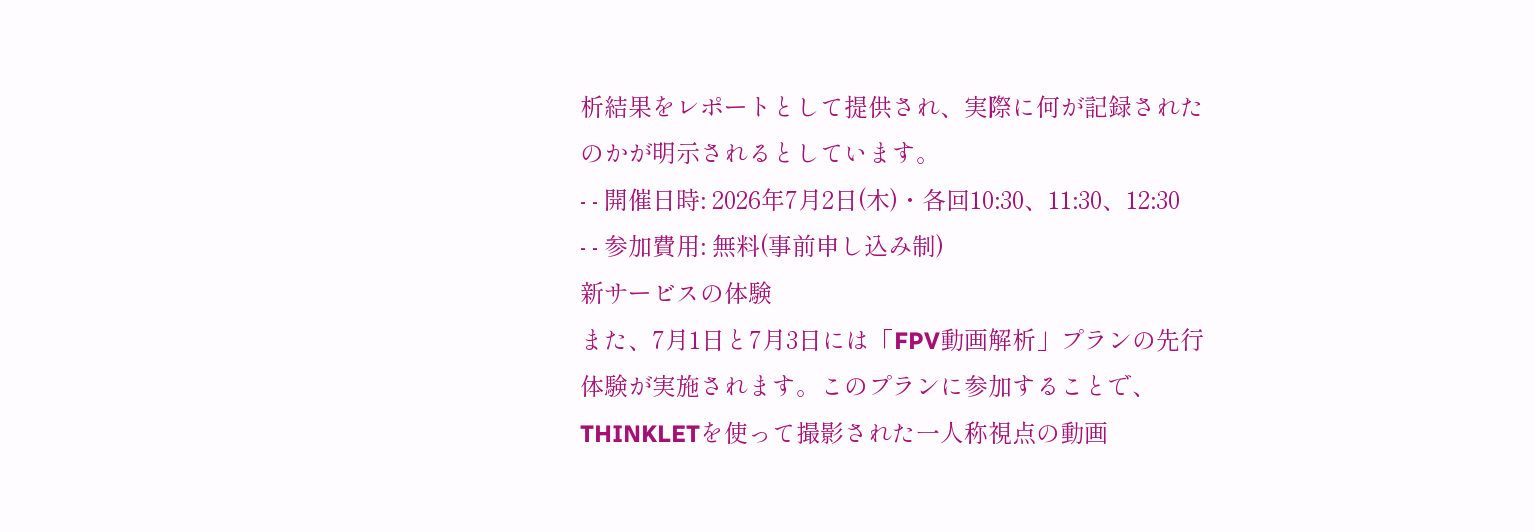析結果をレポートとして提供され、実際に何が記録されたのかが明示されるとしています。
- - 開催日時: 2026年7月2日(木)・各回10:30、11:30、12:30
- - 参加費用: 無料(事前申し込み制)
新サービスの体験
また、7月1日と7月3日には「FPV動画解析」プランの先行体験が実施されます。このプランに参加することで、THINKLETを使って撮影された一人称視点の動画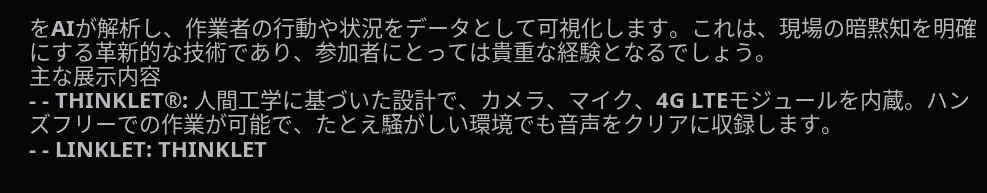をAIが解析し、作業者の行動や状況をデータとして可視化します。これは、現場の暗黙知を明確にする革新的な技術であり、参加者にとっては貴重な経験となるでしょう。
主な展示内容
- - THINKLET®: 人間工学に基づいた設計で、カメラ、マイク、4G LTEモジュールを内蔵。ハンズフリーでの作業が可能で、たとえ騒がしい環境でも音声をクリアに収録します。
- - LINKLET: THINKLET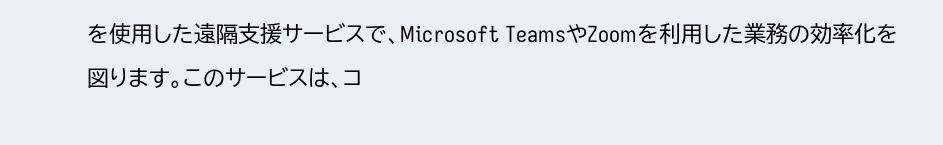を使用した遠隔支援サービスで、Microsoft TeamsやZoomを利用した業務の効率化を図ります。このサービスは、コ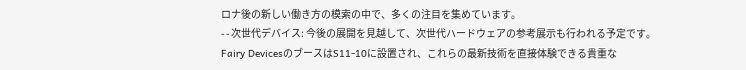ロナ後の新しい働き方の模索の中で、多くの注目を集めています。
- - 次世代デバイス: 今後の展開を見越して、次世代ハードウェアの参考展示も行われる予定です。
Fairy DevicesのブースはS11-10に設置され、これらの最新技術を直接体験できる貴重な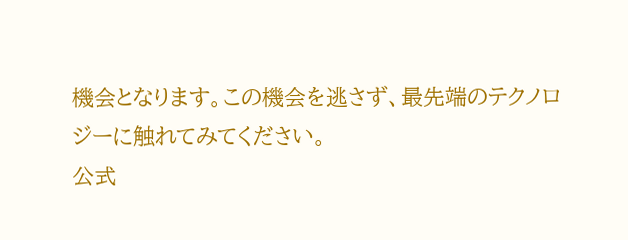機会となります。この機会を逃さず、最先端のテクノロジーに触れてみてください。
公式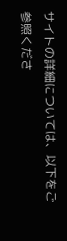サイトの詳細については、以下をご参照くださ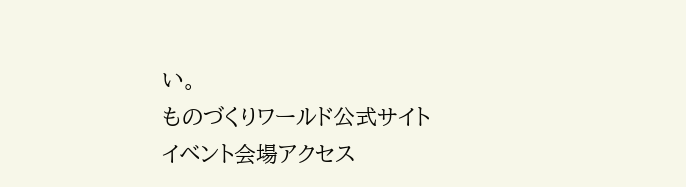い。
ものづくりワールド公式サイト
イベント会場アクセス